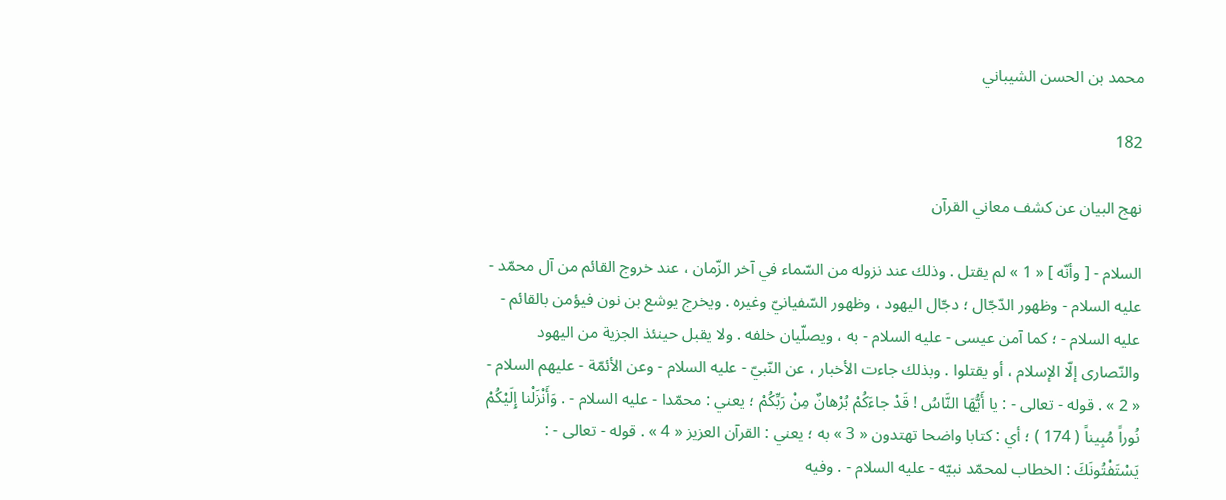محمد بن الحسن الشيباني

182

نهج البيان عن كشف معاني القرآن

السلام - [ وأنّه ] « 1 » لم يقتل . وذلك عند نزوله من السّماء في آخر الزّمان ، عند خروج القائم من آل محمّد - عليه السلام - وظهور الدّجّال ؛ دجّال اليهود ، وظهور السّفيانيّ وغيره . ويخرج يوشع بن نون فيؤمن بالقائم - عليه السلام - ؛ كما آمن عيسى - عليه السلام - به ، ويصلّيان خلفه . ولا يقبل حينئذ الجزية من اليهود والنّصارى إلّا الإسلام ، أو يقتلوا . وبذلك جاءت الأخبار ، عن النّبيّ - عليه السلام - وعن الأئمّة - عليهم السلام - « 2 » . قوله - تعالى - : يا أَيُّهَا النَّاسُ ! قَدْ جاءَكُمْ بُرْهانٌ مِنْ رَبِّكُمْ ؛ يعني : محمّدا - عليه السلام - . وَأَنْزَلْنا إِلَيْكُمْ نُوراً مُبِيناً ( 174 ) ؛ أي : كتابا واضحا تهتدون « 3 » به ؛ يعني : القرآن العزيز « 4 » . قوله - تعالى - : يَسْتَفْتُونَكَ : الخطاب لمحمّد نبيّه - عليه السلام - . وفيه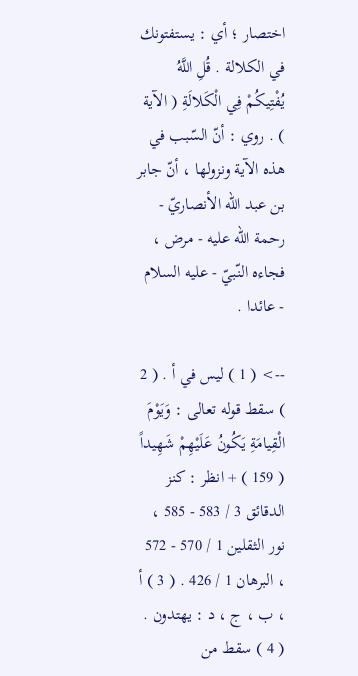اختصار ؛ أي : يستفتونك في الكلالة . قُلِ اللَّهُ يُفْتِيكُمْ فِي الْكَلالَةِ ( الآية ) . روي : أنّ السّبب في هذه الآية ونزولها ، أنّ جابر بن عبد اللّه الأنصاريّ - رحمة اللّه عليه - مرض ، فجاءه النّبيّ - عليه السلام - عائدا .

--> ( 1 ) ليس في أ . ( 2 ) سقط قوله تعالى : وَيَوْمَ الْقِيامَةِ يَكُونُ عَلَيْهِمْ شَهِيداً ( 159 ) + انظر : كنز الدقائق 3 / 583 - 585 ، نور الثقلين 1 / 570 - 572 ، البرهان 1 / 426 . ( 3 ) أ ، ب ، ج ، د : يهتدون . ( 4 ) سقط من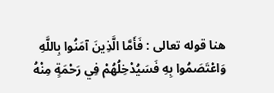هنا قوله تعالى : فَأَمَّا الَّذِينَ آمَنُوا بِاللَّهِ وَاعْتَصَمُوا بِهِ فَسَيُدْخِلُهُمْ فِي رَحْمَةٍ مِنْهُ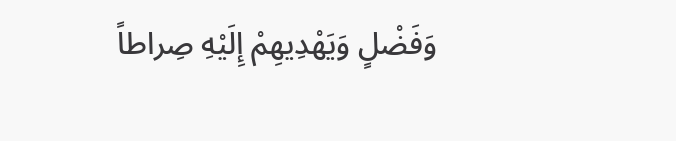وَفَضْلٍ وَيَهْدِيهِمْ إِلَيْهِ صِراطاً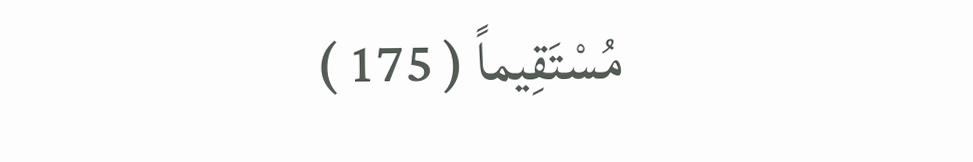مُسْتَقِيماً ( 175 )